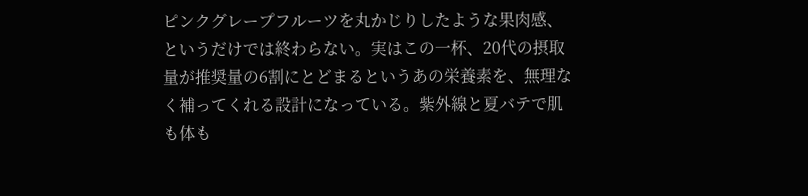ピンクグレープフルーツを丸かじりしたような果肉感、というだけでは終わらない。実はこの一杯、20代の摂取量が推奨量の6割にとどまるというあの栄養素を、無理なく補ってくれる設計になっている。紫外線と夏バテで肌も体も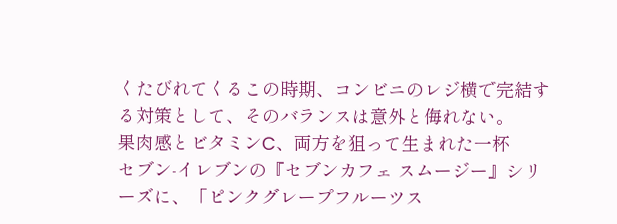くたびれてくるこの時期、コンビニのレジ横で完結する対策として、そのバランスは意外と侮れない。
果肉感とビタミンC、両方を狙って生まれた一杯
セブン‐イレブンの『セブンカフェ スムージー』シリーズに、「ピンクグレープフルーツス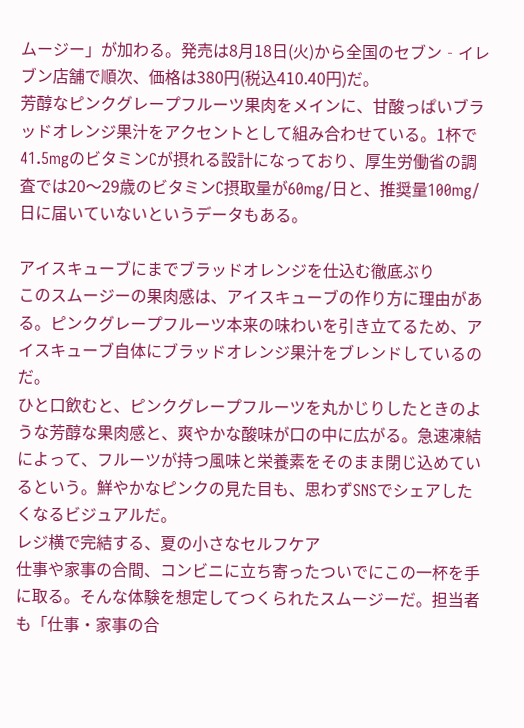ムージー」が加わる。発売は8月18日(火)から全国のセブン‐イレブン店舗で順次、価格は380円(税込410.40円)だ。
芳醇なピンクグレープフルーツ果肉をメインに、甘酸っぱいブラッドオレンジ果汁をアクセントとして組み合わせている。1杯で41.5mgのビタミンCが摂れる設計になっており、厚生労働省の調査では20〜29歳のビタミンC摂取量が60mg/日と、推奨量100mg/日に届いていないというデータもある。

アイスキューブにまでブラッドオレンジを仕込む徹底ぶり
このスムージーの果肉感は、アイスキューブの作り方に理由がある。ピンクグレープフルーツ本来の味わいを引き立てるため、アイスキューブ自体にブラッドオレンジ果汁をブレンドしているのだ。
ひと口飲むと、ピンクグレープフルーツを丸かじりしたときのような芳醇な果肉感と、爽やかな酸味が口の中に広がる。急速凍結によって、フルーツが持つ風味と栄養素をそのまま閉じ込めているという。鮮やかなピンクの見た目も、思わずSNSでシェアしたくなるビジュアルだ。
レジ横で完結する、夏の小さなセルフケア
仕事や家事の合間、コンビニに立ち寄ったついでにこの一杯を手に取る。そんな体験を想定してつくられたスムージーだ。担当者も「仕事・家事の合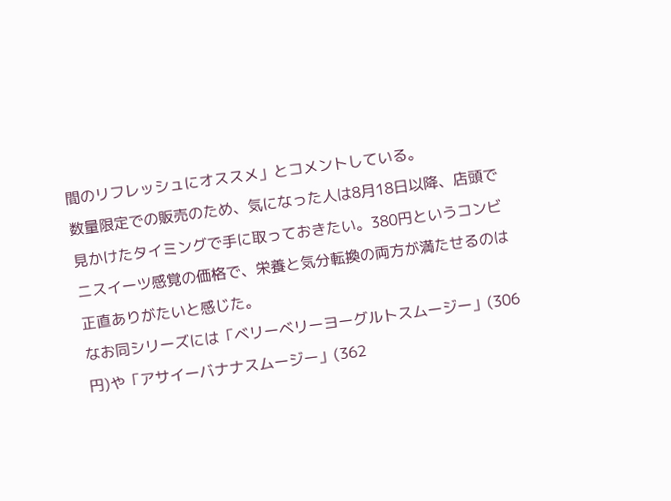間のリフレッシュにオススメ」とコメントしている。
数量限定での販売のため、気になった人は8月18日以降、店頭で見かけたタイミングで手に取っておきたい。380円というコンビニスイーツ感覚の価格で、栄養と気分転換の両方が満たせるのは正直ありがたいと感じた。
なお同シリーズには「ベリーベリーヨーグルトスムージー」(306円)や「アサイーバナナスムージー」(362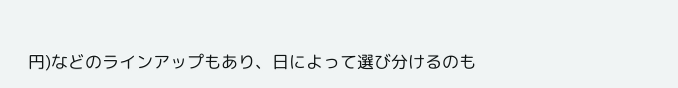円)などのラインアップもあり、日によって選び分けるのも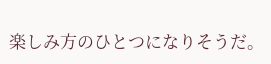楽しみ方のひとつになりそうだ。